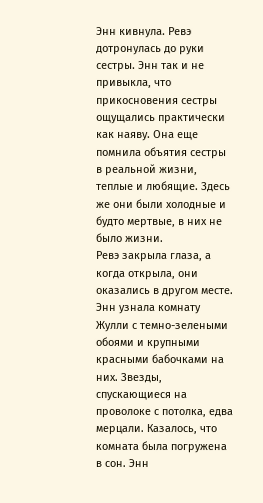Энн кивнула. Ревэ дотронулась до руки сестры. Энн так и не привыкла, что прикосновения сестры ощущались практически как наяву. Она еще помнила объятия сестры в реальной жизни, теплые и любящие. Здесь же они были холодные и будто мертвые, в них не было жизни.
Ревэ закрыла глаза, а когда открыла, они оказались в другом месте. Энн узнала комнату Жулли с темно-зелеными обоями и крупными красными бабочками на них. Звезды, спускающиеся на проволоке с потолка, едва мерцали. Казалось, что комната была погружена в сон. Энн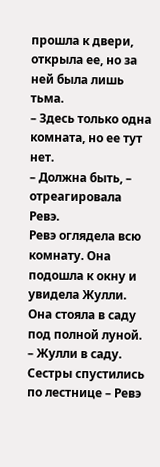прошла к двери, открыла ее, но за ней была лишь тьма.
– Здесь только одна комната, но ее тут нет.
– Должна быть, – отреагировала Ревэ.
Ревэ оглядела всю комнату. Она подошла к окну и увидела Жулли. Она стояла в саду под полной луной.
– Жулли в саду.
Сестры спустились по лестнице – Ревэ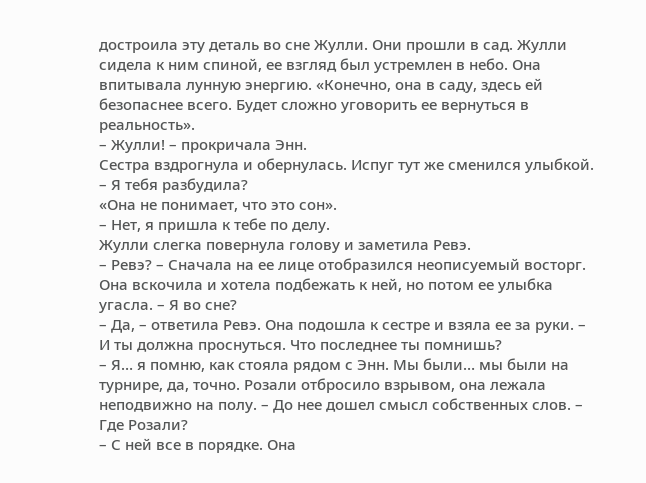достроила эту деталь во сне Жулли. Они прошли в сад. Жулли сидела к ним спиной, ее взгляд был устремлен в небо. Она впитывала лунную энергию. «Конечно, она в саду, здесь ей безопаснее всего. Будет сложно уговорить ее вернуться в реальность».
– Жулли! – прокричала Энн.
Сестра вздрогнула и обернулась. Испуг тут же сменился улыбкой.
– Я тебя разбудила?
«Она не понимает, что это сон».
– Нет, я пришла к тебе по делу.
Жулли слегка повернула голову и заметила Ревэ.
– Ревэ? – Сначала на ее лице отобразился неописуемый восторг. Она вскочила и хотела подбежать к ней, но потом ее улыбка угасла. – Я во сне?
– Да, – ответила Ревэ. Она подошла к сестре и взяла ее за руки. – И ты должна проснуться. Что последнее ты помнишь?
– Я… я помню, как стояла рядом с Энн. Мы были… мы были на турнире, да, точно. Розали отбросило взрывом, она лежала неподвижно на полу. – До нее дошел смысл собственных слов. – Где Розали?
– С ней все в порядке. Она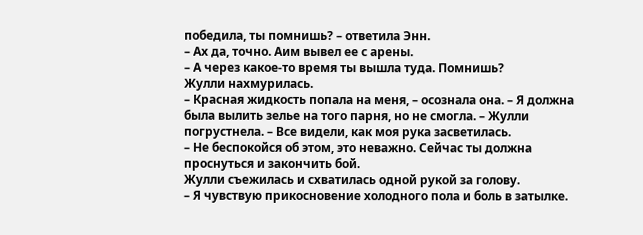победила, ты помнишь? – ответила Энн.
– Ах да, точно. Аим вывел ее с арены.
– А через какое-то время ты вышла туда. Помнишь?
Жулли нахмурилась.
– Красная жидкость попала на меня, – осознала она. – Я должна была вылить зелье на того парня, но не смогла. – Жулли погрустнела. – Все видели, как моя рука засветилась.
– Не беспокойся об этом, это неважно. Сейчас ты должна проснуться и закончить бой.
Жулли съежилась и схватилась одной рукой за голову.
– Я чувствую прикосновение холодного пола и боль в затылке.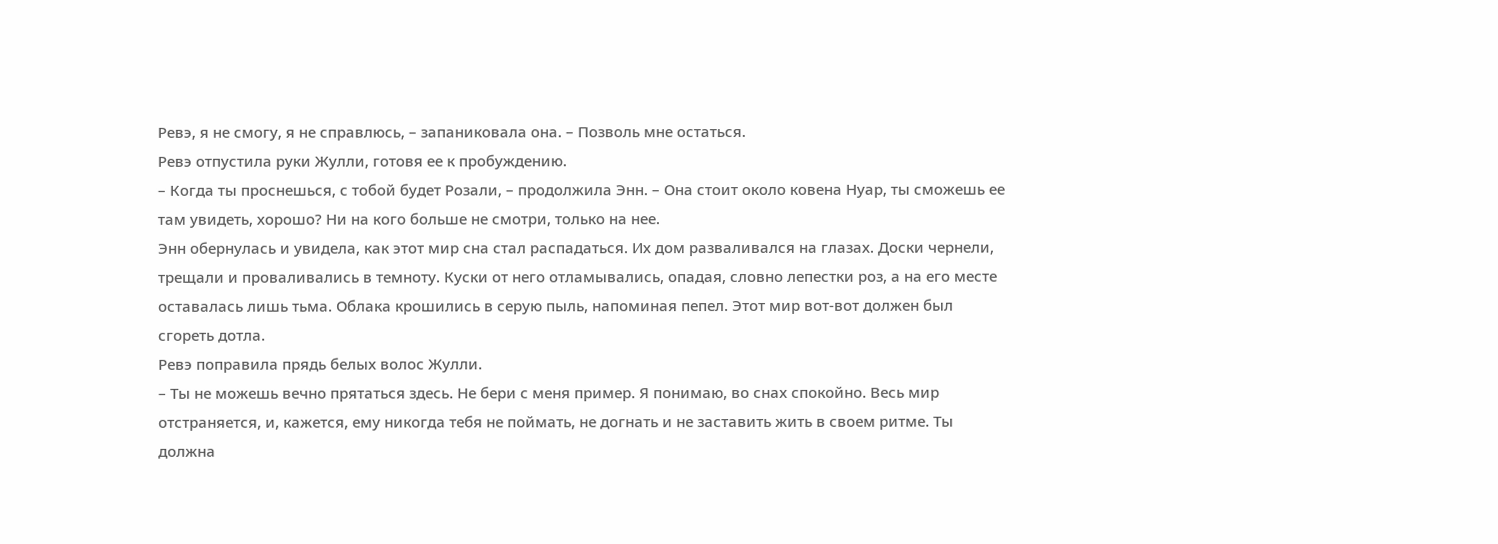Ревэ, я не смогу, я не справлюсь, – запаниковала она. – Позволь мне остаться.
Ревэ отпустила руки Жулли, готовя ее к пробуждению.
– Когда ты проснешься, с тобой будет Розали, – продолжила Энн. – Она стоит около ковена Нуар, ты сможешь ее там увидеть, хорошо? Ни на кого больше не смотри, только на нее.
Энн обернулась и увидела, как этот мир сна стал распадаться. Их дом разваливался на глазах. Доски чернели, трещали и проваливались в темноту. Куски от него отламывались, опадая, словно лепестки роз, а на его месте оставалась лишь тьма. Облака крошились в серую пыль, напоминая пепел. Этот мир вот-вот должен был сгореть дотла.
Ревэ поправила прядь белых волос Жулли.
– Ты не можешь вечно прятаться здесь. Не бери с меня пример. Я понимаю, во снах спокойно. Весь мир отстраняется, и, кажется, ему никогда тебя не поймать, не догнать и не заставить жить в своем ритме. Ты должна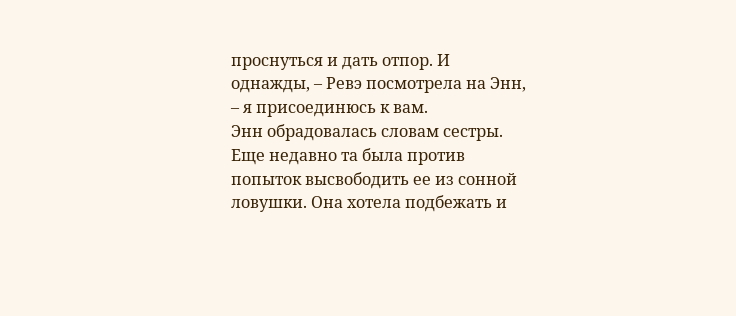проснуться и дать отпор. И однажды, – Ревэ посмотрела на Энн, – я присоединюсь к вам.
Энн обрадовалась словам сестры. Еще недавно та была против попыток высвободить ее из сонной ловушки. Она хотела подбежать и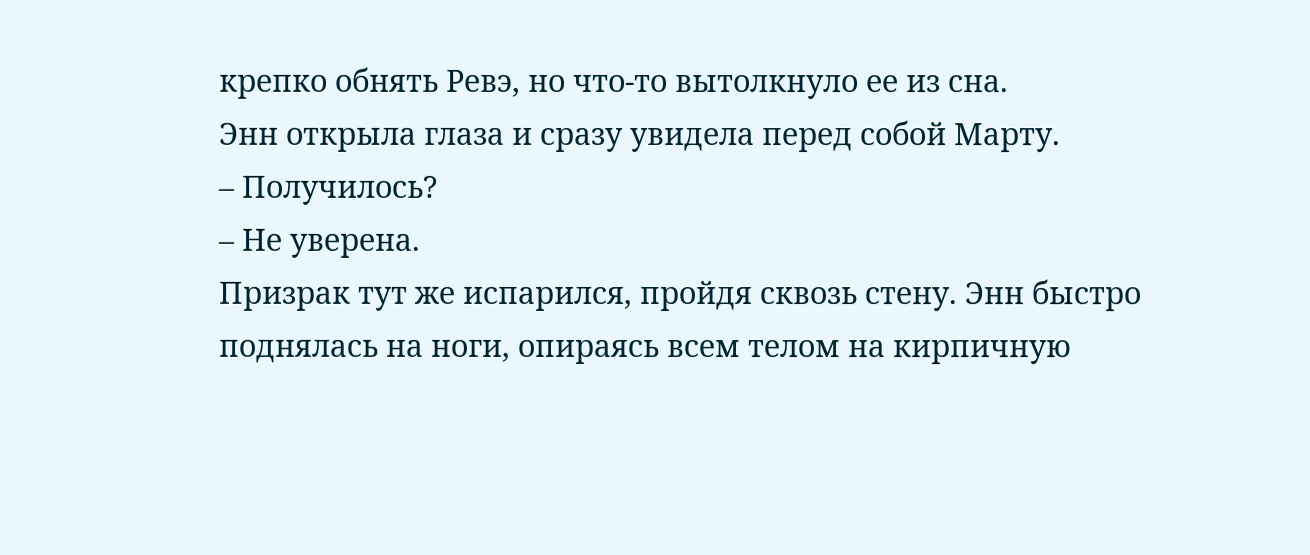крепко обнять Ревэ, но что-то вытолкнуло ее из сна.
Энн открыла глаза и сразу увидела перед собой Марту.
– Получилось?
– Не уверена.
Призрак тут же испарился, пройдя сквозь стену. Энн быстро поднялась на ноги, опираясь всем телом на кирпичную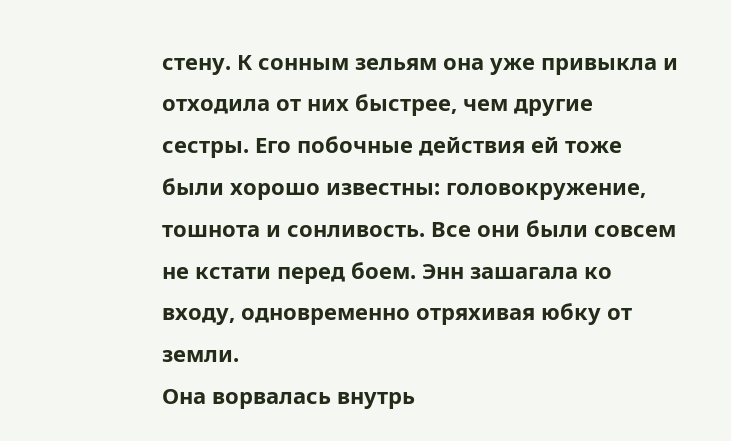стену. К сонным зельям она уже привыкла и отходила от них быстрее, чем другие сестры. Его побочные действия ей тоже были хорошо известны: головокружение, тошнота и сонливость. Все они были совсем не кстати перед боем. Энн зашагала ко входу, одновременно отряхивая юбку от земли.
Она ворвалась внутрь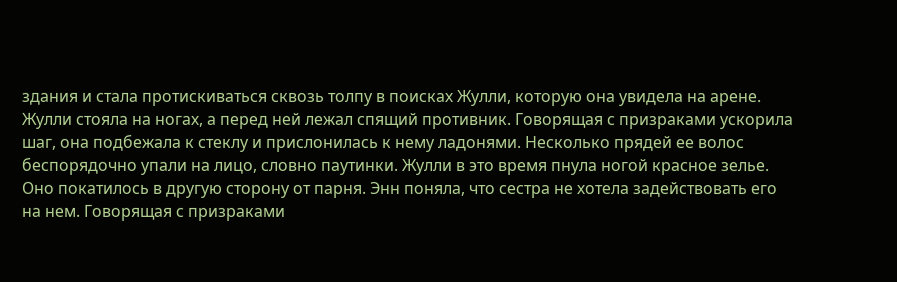здания и стала протискиваться сквозь толпу в поисках Жулли, которую она увидела на арене. Жулли стояла на ногах, а перед ней лежал спящий противник. Говорящая с призраками ускорила шаг, она подбежала к стеклу и прислонилась к нему ладонями. Несколько прядей ее волос беспорядочно упали на лицо, словно паутинки. Жулли в это время пнула ногой красное зелье. Оно покатилось в другую сторону от парня. Энн поняла, что сестра не хотела задействовать его на нем. Говорящая с призраками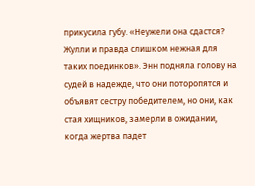прикусила губу. «Неужели она сдастся? Жулли и правда слишком нежная для таких поединков». Энн подняла голову на судей в надежде, что они поторопятся и объявят сестру победителем, но они, как стая хищников, замерли в ожидании, когда жертва падет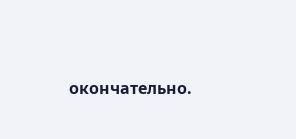окончательно.